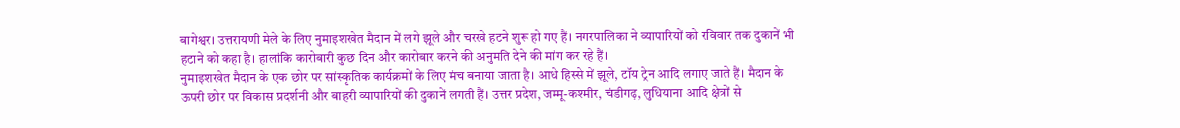बागेश्वर। उत्तरायणी मेले के लिए नुमाइशखेत मैदान में लगे झूले और चरखे हटने शुरू हो गए हैं। नगरपालिका ने व्यापारियों को रविवार तक दुकानें भी हटाने को कहा है। हालांकि कारोबारी कुछ दिन और कारोबार करने की अनुमति देने की मांग कर रहे हैं।
नुमाइशखेत मैदान के एक छोर पर सांस्कृतिक कार्यक्रमों के लिए मंच बनाया जाता है। आधे हिस्से में झूले, टॉय ट्रेन आदि लगाए जाते हैं। मैदान के ऊपरी छोर पर विकास प्रदर्शनी और बाहरी व्यापारियों की दुकानें लगती हैं। उत्तर प्रदेश, जम्मू-कश्मीर, चंडीगढ़, लुधियाना आदि क्षेत्रों से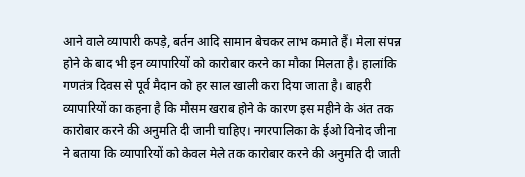आने वाले व्यापारी कपड़े, बर्तन आदि सामान बेचकर लाभ कमाते हैं। मेला संपन्न होने के बाद भी इन व्यापारियों को कारोबार करने का मौका मिलता है। हालांकि गणतंत्र दिवस से पूर्व मैदान को हर साल खाली करा दिया जाता है। बाहरी व्यापारियों का कहना है कि मौसम खराब होने के कारण इस महीने के अंत तक कारोबार करने की अनुमति दी जानी चाहिए। नगरपालिका के ईओ विनोद जीना ने बताया कि व्यापारियों को केवल मेले तक कारोबार करने की अनुमति दी जाती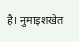है। नुमाइशखेत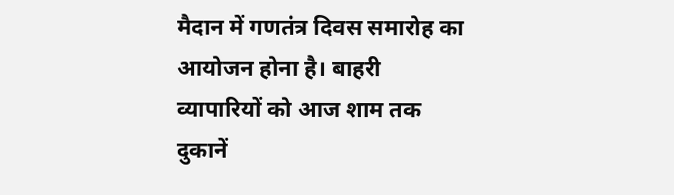मैदान में गणतंत्र दिवस समारोह का आयोजन होना है। बाहरी व्यापारियों को आज शाम तक दुकानें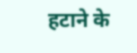हटाने के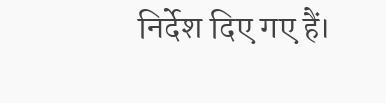निर्देश दिए गए हैं।